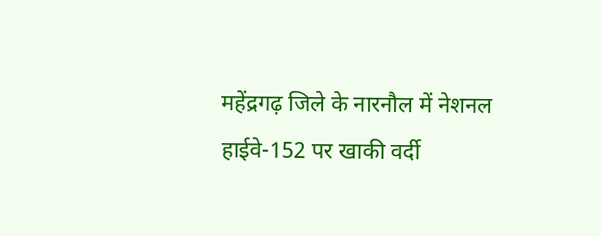महेंद्रगढ़ जिले के नारनौल में नेशनल हाईवे-152 पर खाकी वर्दी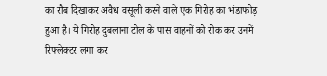का रौब दिखाकर अवैध वसूली करने वाले एक गिरोह का भंडाफोड़ हुआ है। ये गिरोह दुबलाना टोल के पास वाहनों को रोक कर उनमें रिफ्लेक्टर लगा कर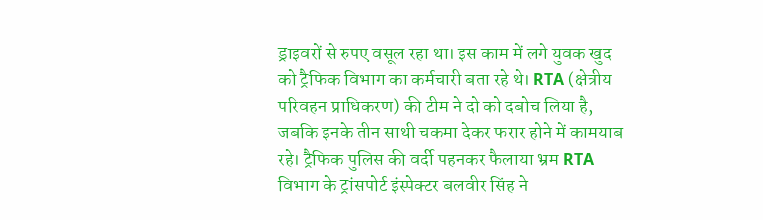ड्राइवरों से रुपए वसूल रहा था। इस काम में लगे युवक खुद को ट्रैफिक विभाग का कर्मचारी बता रहे थे। RTA (क्षेत्रीय परिवहन प्राधिकरण) की टीम ने दो को दबोच लिया है, जबकि इनके तीन साथी चकमा देकर फरार होने में कामयाब रहे। ट्रैफिक पुलिस की वर्दी पहनकर फैलाया भ्रम RTA विभाग के ट्रांसपोर्ट इंस्पेक्टर बलवीर सिंह ने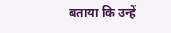बताया कि उन्हें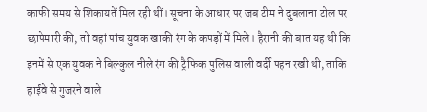काफी समय से शिकायतें मिल रही थीं। सूचना के आधार पर जब टीम ने दुबलाना टोल पर छापेमारी की, तो वहां पांच युवक खाकी रंग के कपड़ों में मिले। हैरानी की बात यह थी कि इनमें से एक युवक ने बिल्कुल नीले रंग की ट्रैफिक पुलिस वाली वर्दी पहन रखी थी, ताकि हाईवे से गुजरने वाले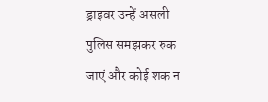ड्राइवर उन्हें असली पुलिस समझकर रुक जाएं और कोई शक न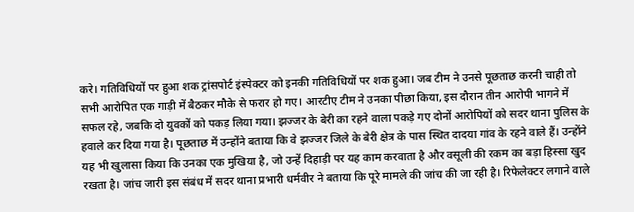करे। गतिविधियों पर हुआ शक ट्रांसपोर्ट इंस्पेक्टर को इनकी गतिविधियों पर शक हुआ। जब टीम ने उनसे पूछताछ करनी चाही तो सभी आरोपित एक गाड़ी में बैठकर मौके से फरार हो गए। आरटीए टीम ने उनका पीछा किया, इस दौरान तीन आरोपी भागने में सफल रहे, जबकि दो युवकों को पकड़ लिया गया। झज्जर के बेरी का रहने वाला पकड़े गए दोनों आरोपियों को सदर थाना पुलिस के हवाले कर दिया गया है। पूछताछ में उन्होंने बताया कि वे झज्जर जिले के बेरी क्षेत्र के पास स्थित दादया गांव के रहने वाले हैं। उन्होंने यह भी खुलासा किया कि उनका एक मुखिया है, जो उन्हें दिहाड़ी पर यह काम करवाता है और वसूली की रकम का बड़ा हिस्सा खुद रखता है। जांच जारी इस संबंध में सदर थाना प्रभारी धर्मवीर ने बताया कि पूरे मामले की जांच की जा रही है। रिफेलेक्टर लगाने वाले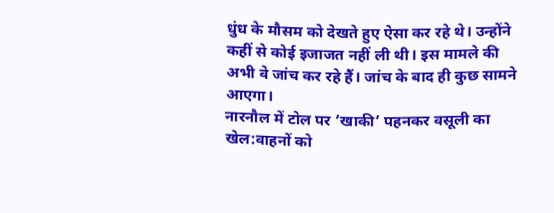धुंध के मौसम को देखते हुए ऐसा कर रहे थे। उन्होंने कहीं से कोई इजाजत नहीं ली थी। इस मामले की अभी वे जांच कर रहे हैं। जांच के बाद ही कुछ सामने आएगा।
नारनौल में टोल पर ‘खाकी’ पहनकर वसूली का खेल:वाहनों को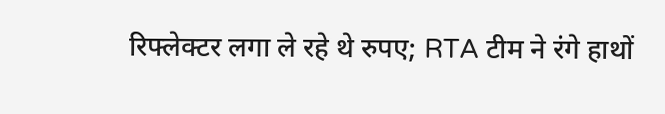रिफ्लेक्टर लगा ले रहे थे रुपए; RTA टीम ने रंगे हाथों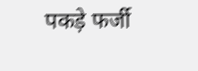पकड़े फर्जी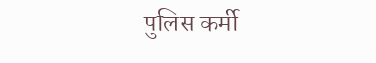पुलिस कर्मी